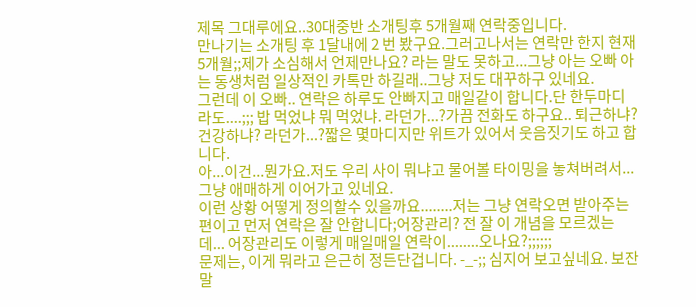제목 그대루에요..30대중반 소개팅후 5개월째 연락중입니다.
만나기는 소개팅 후 1달내에 2 번 봤구요.그러고나서는 연락만 한지 현재 5개월;;제가 소심해서 언제만나요? 라는 말도 못하고...그냥 아는 오빠 아는 동생처럼 일상적인 카톡만 하길래..그냥 저도 대꾸하구 있네요.
그런데 이 오빠.. 연락은 하루도 안빠지고 매일같이 합니다.단 한두마디라도....;;; 밥 먹었냐 뭐 먹었냐. 라던가...?가끔 전화도 하구요.. 퇴근하냐? 건강하냐? 라던가...?짧은 몇마디지만 위트가 있어서 웃음짓기도 하고 합니다.
아...이건...뭔가요.저도 우리 사이 뭐냐고 물어볼 타이밍을 놓쳐버려서...그냥 애매하게 이어가고 있네요.
이런 상황 어떻게 정의할수 있을까요........저는 그냥 연락오면 받아주는 편이고 먼저 연락은 잘 안합니다;어장관리? 전 잘 이 개념을 모르겠는데... 어장관리도 이렇게 매일매일 연락이........오나요?;;;;;;
문제는, 이게 뭐라고 은근히 정든단겁니다. -_-;; 심지어 보고싶네요. 보잔말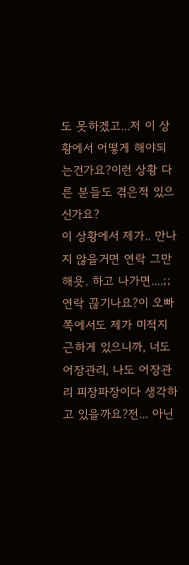도 못하겠고...저 이 상황에서 어떻게 해야되는건가요?이런 상황 다른 분들도 겪은적 있으신가요?
이 상황에서 제가.. 만나지 않을거면 연락 그만해욧. 하고 나가면....;;연락 끊기나요?이 오빠쪽에서도 제가 미적지근하게 있으니까, 너도 어장관리, 나도 어장관리 피장파장이다 생각하고 있을까요?전... 아닌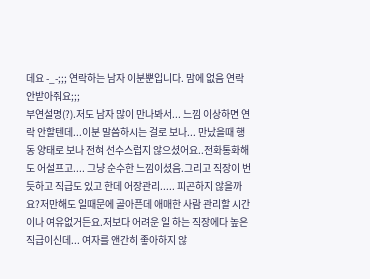데요 -_-;;; 연락하는 남자 이분뿐입니다. 맘에 없음 연락 안받아줘요;;;
부연설명(?).저도 남자 많이 만나봐서... 느낌 이상하면 연락 안할텐데...이분 말씀하시는 걸로 보나... 만났을때 행동 양태로 보나 전혀 선수스럽지 않으셨어요..전화통화해도 어설프고.... 그냥 순수한 느낌이셨음.그리고 직장이 번듯하고 직급도 있고 한데 어장관리..... 피곤하지 않을까요?저만해도 일때문에 골아픈데 애매한 사람 관리할 시간이나 여유없거든요.저보다 어려운 일 하는 직장에다 높은 직급이신데... 여자를 앤간히 좋아하지 않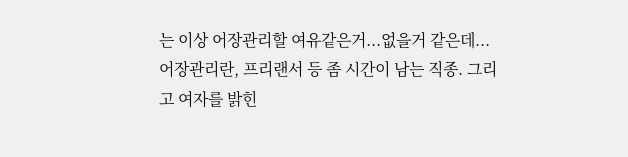는 이상 어장관리할 여유같은거...없을거 같은데...어장관리란, 프리랜서 등 좀 시간이 남는 직종. 그리고 여자를 밝힌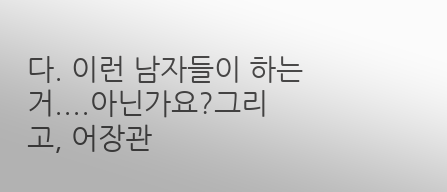다. 이런 남자들이 하는 거....아닌가요?그리고, 어장관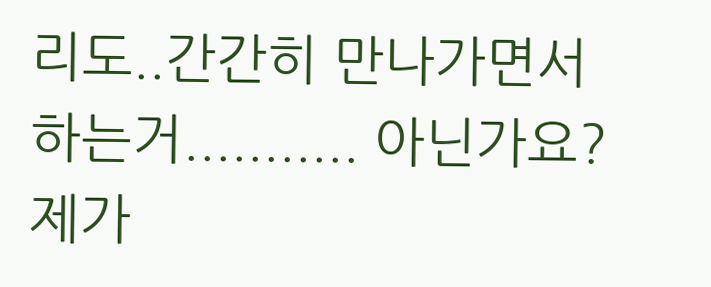리도..간간히 만나가면서 하는거........... 아닌가요?제가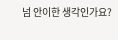넘 안이한 생각인가요?